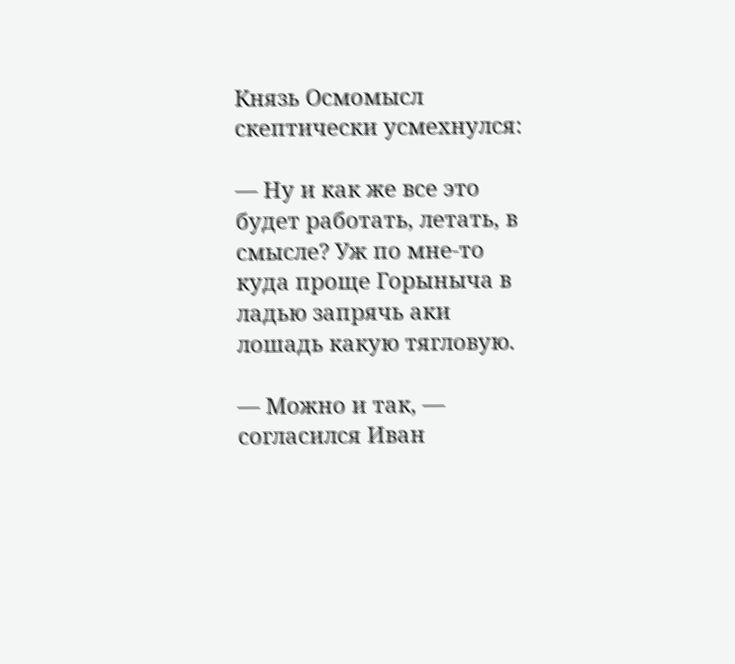Князь Осмомысл скептически усмехнулся:

— Ну и как же все это будет работать, летать, в смысле? Уж по мне-то куда проще Горыныча в ладью запрячь аки лошадь какую тягловую.

— Можно и так, — согласился Иван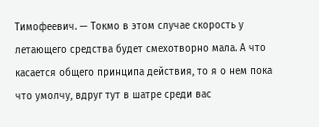Тимофеевич. — Токмо в этом случае скорость у летающего средства будет смехотворно мала. А что касается общего принципа действия, то я о нем пока что умолчу, вдруг тут в шатре среди вас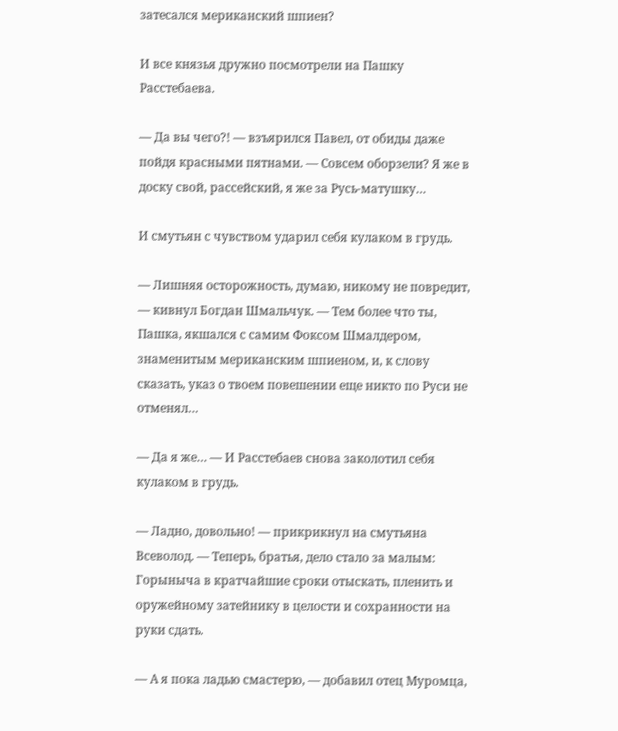затесался мериканский шпиен?

И все князья дружно посмотрели на Пашку Расстебаева.

— Да вы чего?! — взъярился Павел, от обиды даже пойдя красными пятнами. — Совсем оборзели? Я же в доску свой, рассейский, я же за Русь-матушку…

И смутьян с чувством ударил себя кулаком в грудь.

— Лишняя осторожность, думаю, никому не повредит, — кивнул Богдан Шмальчук. — Тем более что ты, Пашка, якшался с самим Фоксом Шмалдером, знаменитым мериканским шпиеном, и, к слову сказать, указ о твоем повешении еще никто по Руси не отменял…

— Да я же… — И Расстебаев снова заколотил себя кулаком в грудь.

— Ладно, довольно! — прикрикнул на смутьяна Всеволод. — Теперь, братья, дело стало за малым: Горыныча в кратчайшие сроки отыскать, пленить и оружейному затейнику в целости и сохранности на руки сдать.

— А я пока ладью смастерю, — добавил отец Муромца,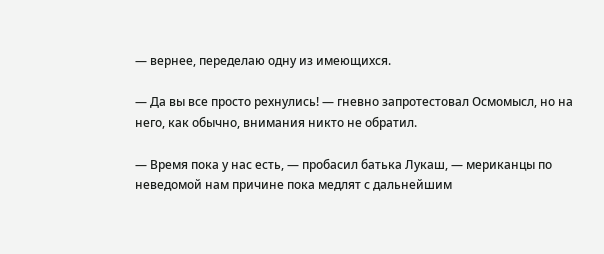— вернее, переделаю одну из имеющихся.

— Да вы все просто рехнулись! — гневно запротестовал Осмомысл, но на него, как обычно, внимания никто не обратил.

— Время пока у нас есть, — пробасил батька Лукаш, — мериканцы по неведомой нам причине пока медлят с дальнейшим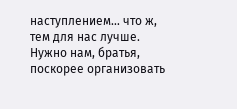наступлением… что ж, тем для нас лучше. Нужно нам, братья, поскорее организовать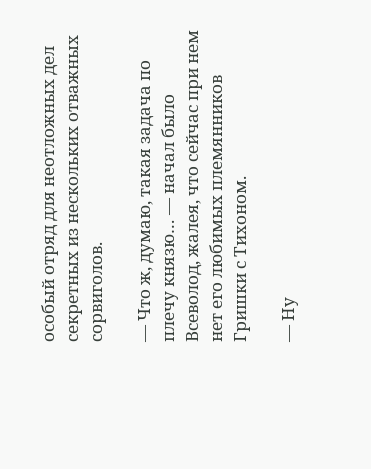особый отряд для неотложных дел секретных из нескольких отважных сорвиголов.

— Что ж, думаю, такая задача по плечу князю… — начал было Всеволод, жалея, что сейчас при нем нет его любимых племянников Гришки с Тихоном.

— Ну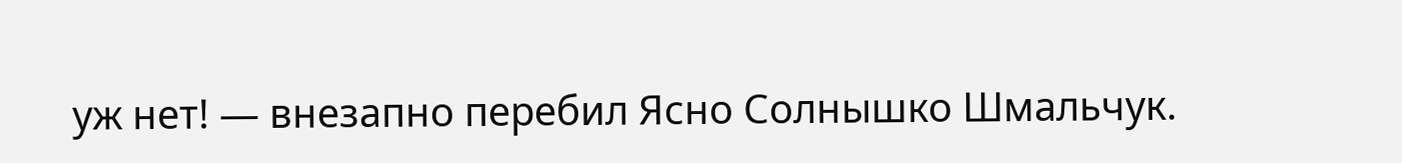уж нет! — внезапно перебил Ясно Солнышко Шмальчук.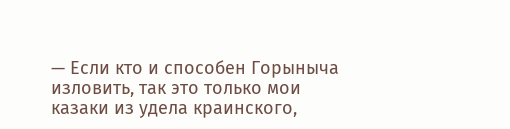— Если кто и способен Горыныча изловить, так это только мои казаки из удела краинского,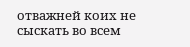отважней коих не сыскать во всем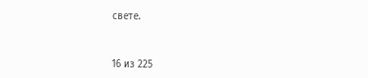свете.



16 из 225